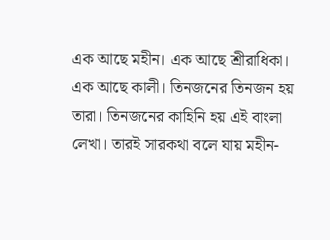এক আছে মহীন। এক আছে শ্রীরাধিকা। এক আছে কালী। তিনজনের তিনজন হয় তারা। তিনজনের কাহিনি হয় এই বাংলা লেখা। তারই সারকথা বলে যায় মহীন-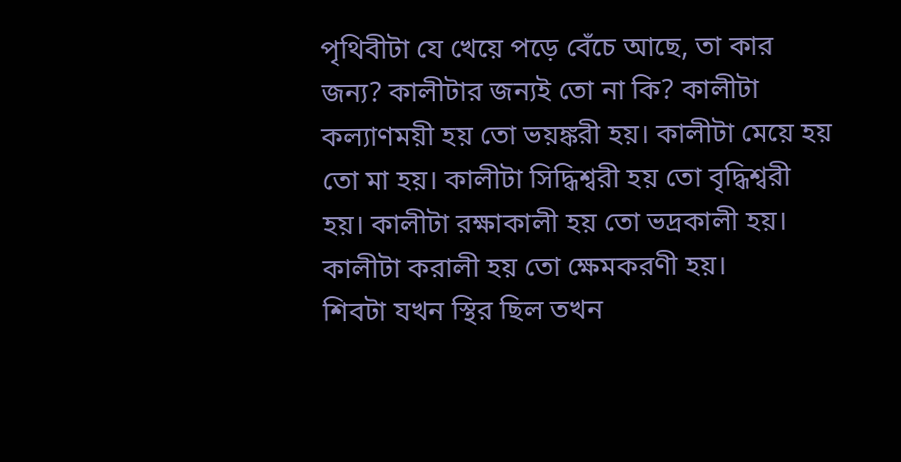পৃথিবীটা যে খেয়ে পড়ে বেঁচে আছে, তা কার জন্য? কালীটার জন্যই তো না কি? কালীটা কল্যাণময়ী হয় তো ভয়ঙ্করী হয়। কালীটা মেয়ে হয় তো মা হয়। কালীটা সিদ্ধিশ্বরী হয় তো বৃদ্ধিশ্বরী হয়। কালীটা রক্ষাকালী হয় তো ভদ্রকালী হয়। কালীটা করালী হয় তো ক্ষেমকরণী হয়।
শিবটা যখন স্থির ছিল তখন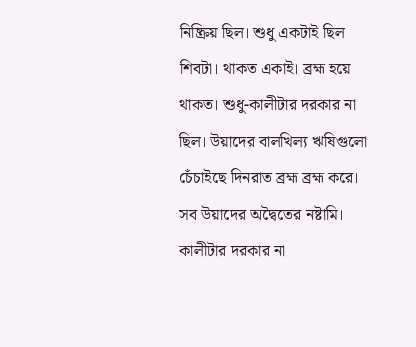নিষ্ক্রিয় ছিল। শুধু একটাই ছিল শিবটা। থাকত একাই। ব্রহ্ম হয়ে থাকত। শুধু-কালীটার দরকার না ছিল। উয়াদের বালখিল্য ঋষিগুলো চেঁচাইছে দিনরাত ব্রহ্ম ব্রহ্ম করে। সব উয়াদের অদ্বৈতের নষ্টামি। কালীটার দরকার না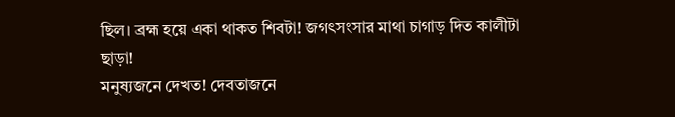ছিল। ব্রহ্ম হয়ে একা থাকত শিবটা! জগৎসংসার মাথা চাগাড় দিত কালীটা ছাড়া!
মনুষ্যজনে দেখত! দেবতাজনে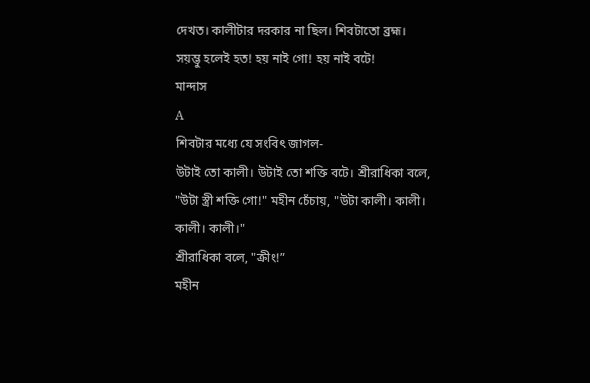দেখত। কালীটার দরকার না ছিল। শিবটাতো ব্রহ্ম। সয়ম্ভু হলেই হত! হয় নাই গো! হয় নাই বটে!
মান্দাস
A
শিবটার মধ্যে যে সংবিৎ জাগল-
উটাই তো কালী। উটাই তো শক্তি বটে। শ্রীরাধিকা বলে, "উটা স্ত্রী শক্তি গো!" মহীন চেঁচায়, "উটা কালী। কালী। কালী। কালী।"
শ্রীরাধিকা বলে, "ক্রীং!”
মহীন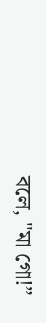বলে, "মা গো!”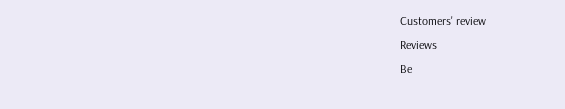Customers' review
Reviews
Be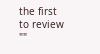the first to review ""